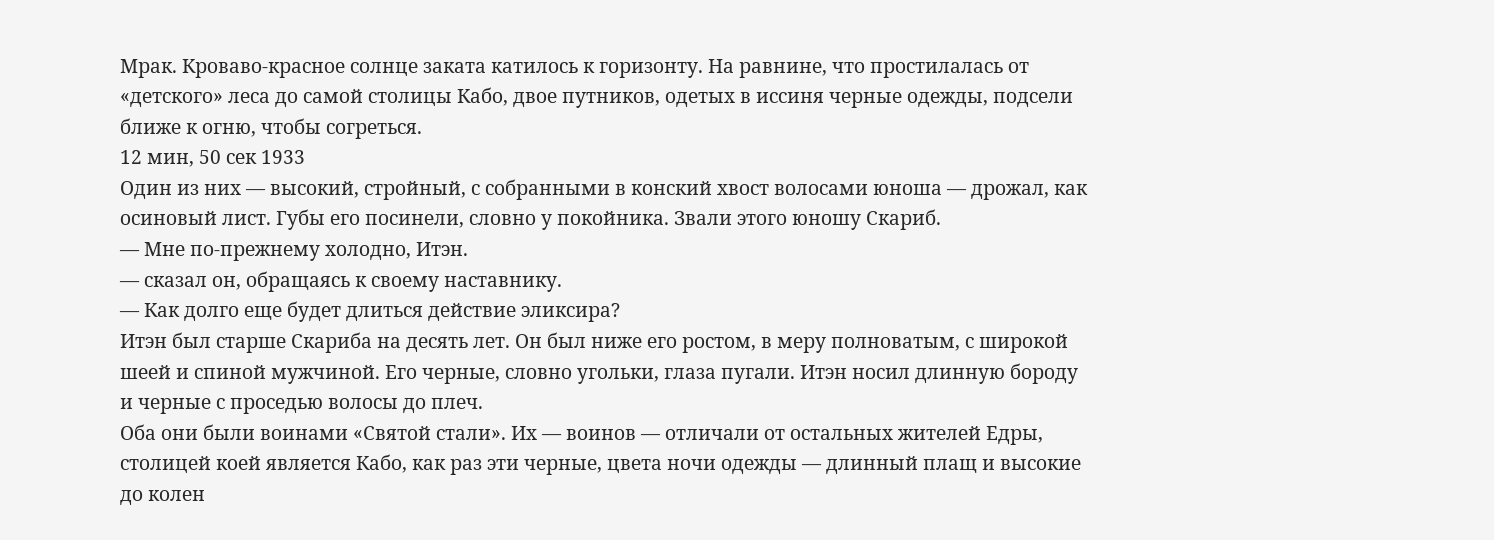Мрак. Кроваво-красное солнце заката катилось к горизонту. На равнине, что простилалась от «детского» леса до самой столицы Кабо, двое путников, одетых в иссиня черные одежды, подсели ближе к огню, чтобы согреться.
12 мин, 50 сек 1933
Один из них — высокий, стройный, с собранными в конский хвост волосами юноша — дрожал, как осиновый лист. Губы его посинели, словно у покойника. Звали этого юношу Скариб.
— Мне по-прежнему холодно, Итэн.
— сказал он, обращаясь к своему наставнику.
— Как долго еще будет длиться действие эликсира?
Итэн был старше Скариба на десять лет. Он был ниже его ростом, в меру полноватым, с широкой шеей и спиной мужчиной. Его черные, словно угольки, глаза пугали. Итэн носил длинную бороду и черные с проседью волосы до плеч.
Оба они были воинами «Святой стали». Их — воинов — отличали от остальных жителей Едры, столицей коей является Кабо, как раз эти черные, цвета ночи одежды — длинный плащ и высокие до колен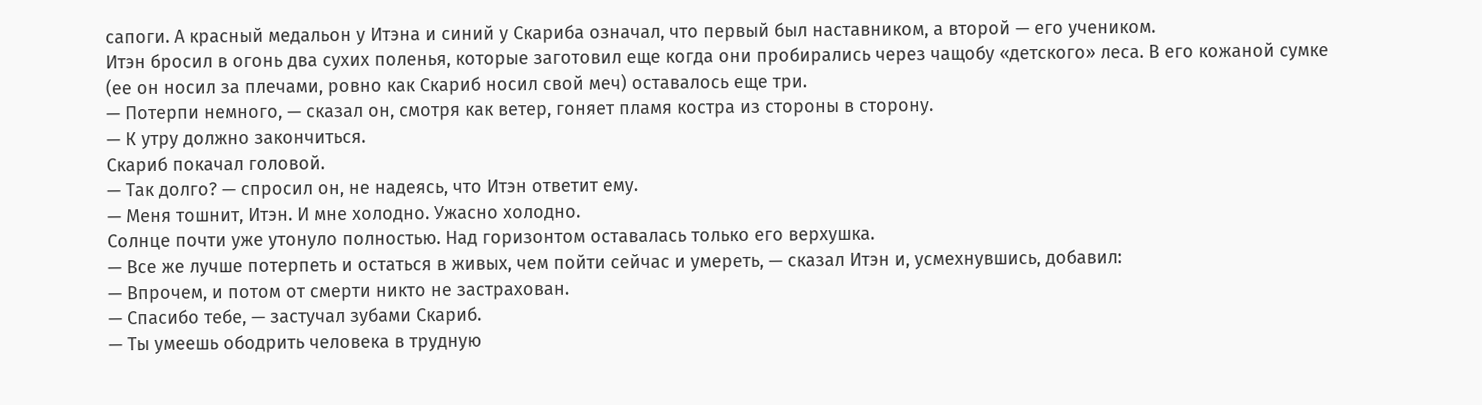сапоги. А красный медальон у Итэна и синий у Скариба означал, что первый был наставником, а второй — его учеником.
Итэн бросил в огонь два сухих поленья, которые заготовил еще когда они пробирались через чащобу «детского» леса. В его кожаной сумке (ее он носил за плечами, ровно как Скариб носил свой меч) оставалось еще три.
— Потерпи немного, — сказал он, смотря как ветер, гоняет пламя костра из стороны в сторону.
— К утру должно закончиться.
Скариб покачал головой.
— Так долго? — спросил он, не надеясь, что Итэн ответит ему.
— Меня тошнит, Итэн. И мне холодно. Ужасно холодно.
Солнце почти уже утонуло полностью. Над горизонтом оставалась только его верхушка.
— Все же лучше потерпеть и остаться в живых, чем пойти сейчас и умереть, — сказал Итэн и, усмехнувшись, добавил:
— Впрочем, и потом от смерти никто не застрахован.
— Спасибо тебе, — застучал зубами Скариб.
— Ты умеешь ободрить человека в трудную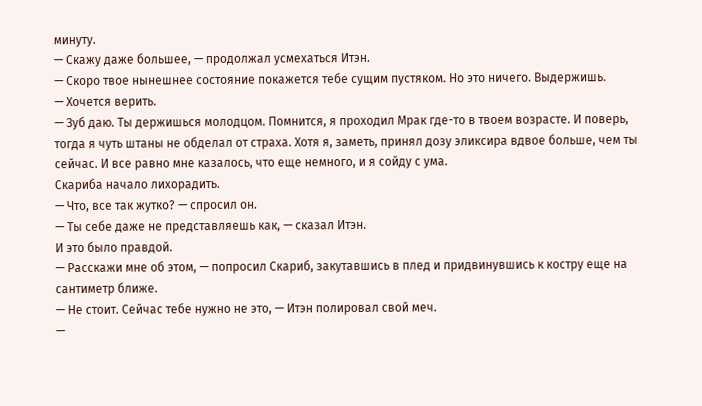минуту.
— Скажу даже большее, — продолжал усмехаться Итэн.
— Скоро твое нынешнее состояние покажется тебе сущим пустяком. Но это ничего. Выдержишь.
— Хочется верить.
— Зуб даю. Ты держишься молодцом. Помнится, я проходил Мрак где-то в твоем возрасте. И поверь, тогда я чуть штаны не обделал от страха. Хотя я, заметь, принял дозу эликсира вдвое больше, чем ты сейчас. И все равно мне казалось, что еще немного, и я сойду с ума.
Скариба начало лихорадить.
— Что, все так жутко? — спросил он.
— Ты себе даже не представляешь как, — сказал Итэн.
И это было правдой.
— Расскажи мне об этом, — попросил Скариб, закутавшись в плед и придвинувшись к костру еще на сантиметр ближе.
— Не стоит. Сейчас тебе нужно не это, — Итэн полировал свой меч.
—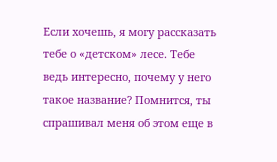Если хочешь, я могу рассказать тебе о «детском» лесе. Тебе ведь интересно, почему у него такое название? Помнится, ты спрашивал меня об этом еще в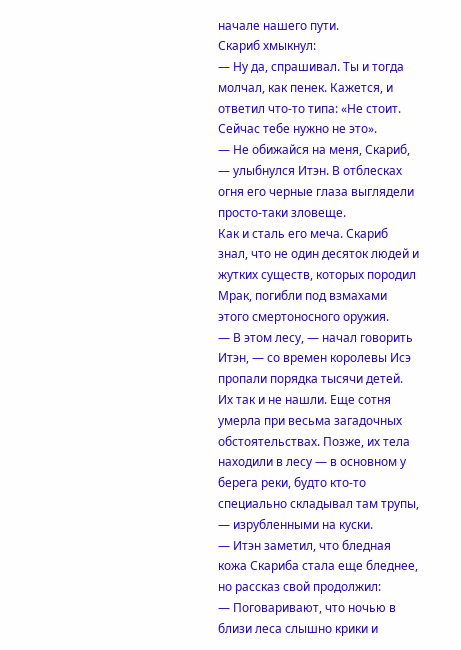начале нашего пути.
Скариб хмыкнул:
— Ну да, спрашивал. Ты и тогда молчал, как пенек. Кажется, и ответил что-то типа: «Не стоит. Сейчас тебе нужно не это».
— Не обижайся на меня, Скариб, — улыбнулся Итэн. В отблесках огня его черные глаза выглядели просто-таки зловеще.
Как и сталь его меча. Скариб знал, что не один десяток людей и жутких существ, которых породил Мрак, погибли под взмахами этого смертоносного оружия.
— В этом лесу, — начал говорить Итэн, — со времен королевы Исэ пропали порядка тысячи детей. Их так и не нашли. Еще сотня умерла при весьма загадочных обстоятельствах. Позже, их тела находили в лесу — в основном у берега реки, будто кто-то специально складывал там трупы, — изрубленными на куски.
— Итэн заметил, что бледная кожа Скариба стала еще бледнее, но рассказ свой продолжил:
— Поговаривают, что ночью в близи леса слышно крики и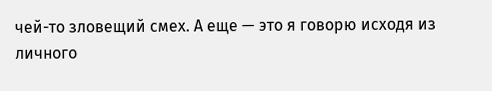чей-то зловещий смех. А еще — это я говорю исходя из личного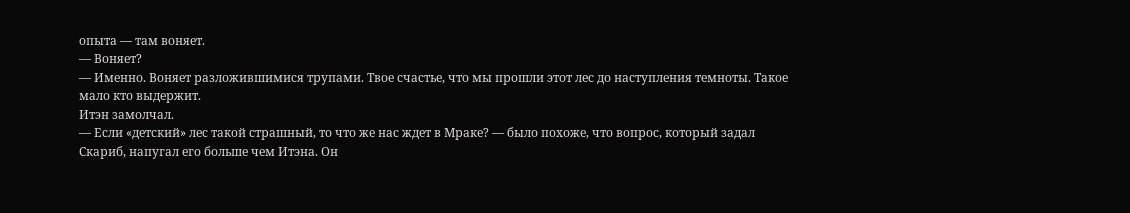опыта — там воняет.
— Воняет?
— Именно. Воняет разложившимися трупами. Твое счастье, что мы прошли этот лес до наступления темноты. Такое мало кто выдержит.
Итэн замолчал.
— Если «детский» лес такой страшный, то что же нас ждет в Мраке? — было похоже, что вопрос, который задал Скариб, напугал его больше чем Итэна. Он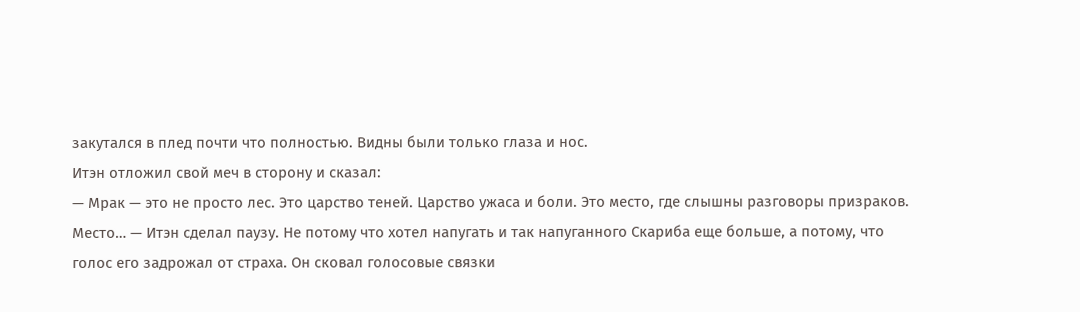закутался в плед почти что полностью. Видны были только глаза и нос.
Итэн отложил свой меч в сторону и сказал:
— Мрак — это не просто лес. Это царство теней. Царство ужаса и боли. Это место, где слышны разговоры призраков. Место… — Итэн сделал паузу. Не потому что хотел напугать и так напуганного Скариба еще больше, а потому, что голос его задрожал от страха. Он сковал голосовые связки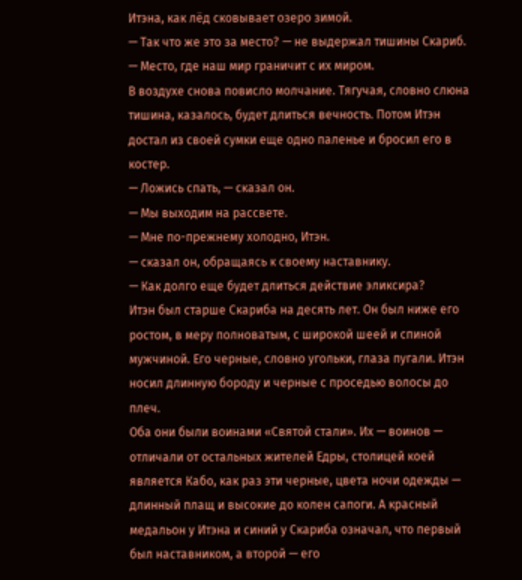Итэна, как лёд сковывает озеро зимой.
— Так что же это за место? — не выдержал тишины Скариб.
— Место, где наш мир граничит с их миром.
В воздухе снова повисло молчание. Тягучая, словно слюна тишина, казалось, будет длиться вечность. Потом Итэн достал из своей сумки еще одно паленье и бросил его в костер.
— Ложись спать, — сказал он.
— Мы выходим на рассвете.
— Мне по-прежнему холодно, Итэн.
— сказал он, обращаясь к своему наставнику.
— Как долго еще будет длиться действие эликсира?
Итэн был старше Скариба на десять лет. Он был ниже его ростом, в меру полноватым, с широкой шеей и спиной мужчиной. Его черные, словно угольки, глаза пугали. Итэн носил длинную бороду и черные с проседью волосы до плеч.
Оба они были воинами «Святой стали». Их — воинов — отличали от остальных жителей Едры, столицей коей является Кабо, как раз эти черные, цвета ночи одежды — длинный плащ и высокие до колен сапоги. А красный медальон у Итэна и синий у Скариба означал, что первый был наставником, а второй — его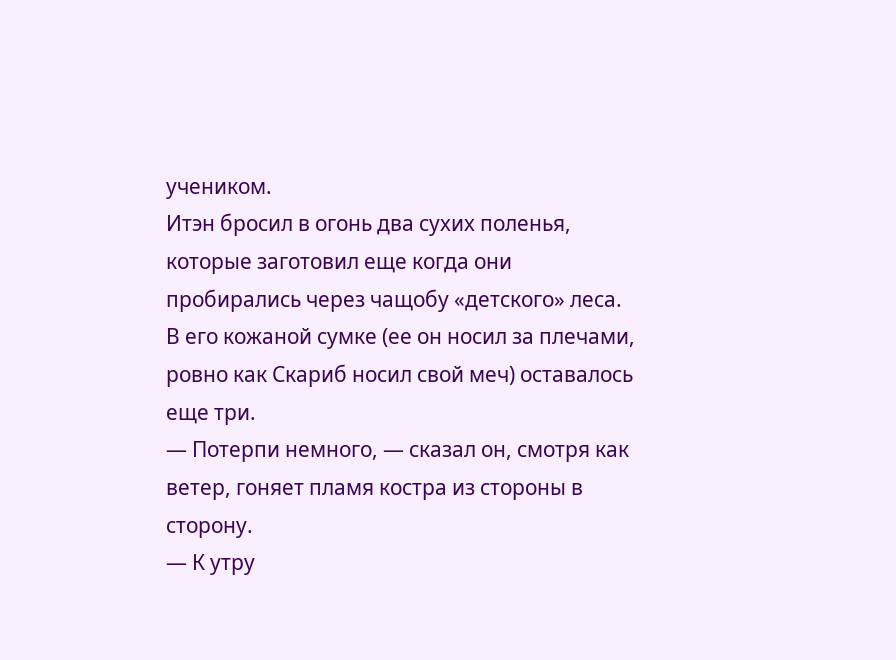учеником.
Итэн бросил в огонь два сухих поленья, которые заготовил еще когда они пробирались через чащобу «детского» леса. В его кожаной сумке (ее он носил за плечами, ровно как Скариб носил свой меч) оставалось еще три.
— Потерпи немного, — сказал он, смотря как ветер, гоняет пламя костра из стороны в сторону.
— К утру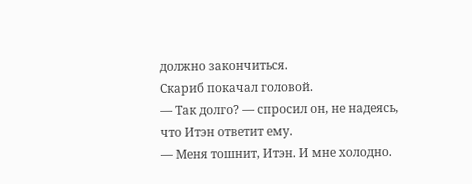должно закончиться.
Скариб покачал головой.
— Так долго? — спросил он, не надеясь, что Итэн ответит ему.
— Меня тошнит, Итэн. И мне холодно.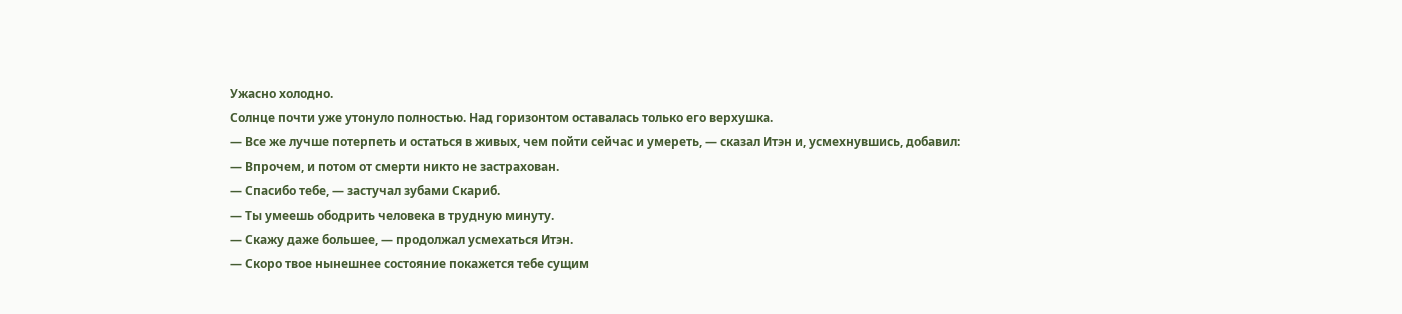Ужасно холодно.
Солнце почти уже утонуло полностью. Над горизонтом оставалась только его верхушка.
— Все же лучше потерпеть и остаться в живых, чем пойти сейчас и умереть, — сказал Итэн и, усмехнувшись, добавил:
— Впрочем, и потом от смерти никто не застрахован.
— Спасибо тебе, — застучал зубами Скариб.
— Ты умеешь ободрить человека в трудную минуту.
— Скажу даже большее, — продолжал усмехаться Итэн.
— Скоро твое нынешнее состояние покажется тебе сущим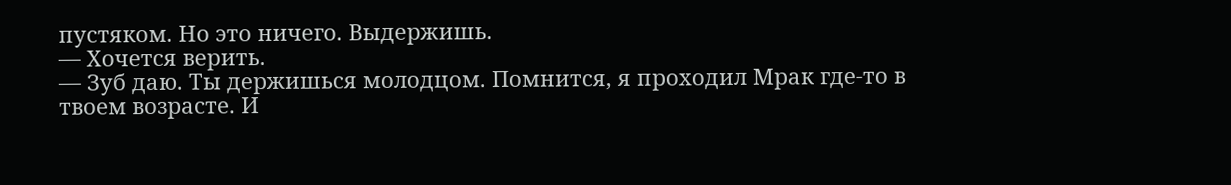пустяком. Но это ничего. Выдержишь.
— Хочется верить.
— Зуб даю. Ты держишься молодцом. Помнится, я проходил Мрак где-то в твоем возрасте. И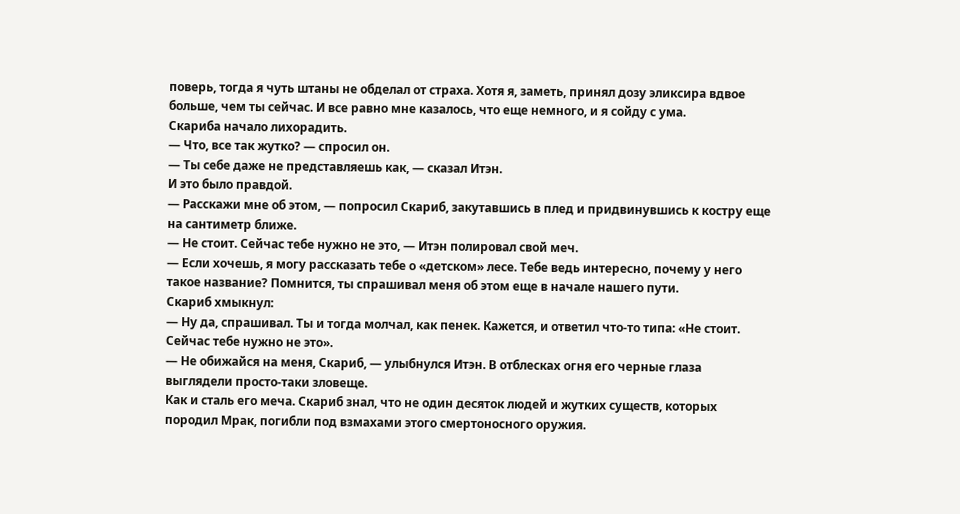поверь, тогда я чуть штаны не обделал от страха. Хотя я, заметь, принял дозу эликсира вдвое больше, чем ты сейчас. И все равно мне казалось, что еще немного, и я сойду с ума.
Скариба начало лихорадить.
— Что, все так жутко? — спросил он.
— Ты себе даже не представляешь как, — сказал Итэн.
И это было правдой.
— Расскажи мне об этом, — попросил Скариб, закутавшись в плед и придвинувшись к костру еще на сантиметр ближе.
— Не стоит. Сейчас тебе нужно не это, — Итэн полировал свой меч.
— Если хочешь, я могу рассказать тебе о «детском» лесе. Тебе ведь интересно, почему у него такое название? Помнится, ты спрашивал меня об этом еще в начале нашего пути.
Скариб хмыкнул:
— Ну да, спрашивал. Ты и тогда молчал, как пенек. Кажется, и ответил что-то типа: «Не стоит. Сейчас тебе нужно не это».
— Не обижайся на меня, Скариб, — улыбнулся Итэн. В отблесках огня его черные глаза выглядели просто-таки зловеще.
Как и сталь его меча. Скариб знал, что не один десяток людей и жутких существ, которых породил Мрак, погибли под взмахами этого смертоносного оружия.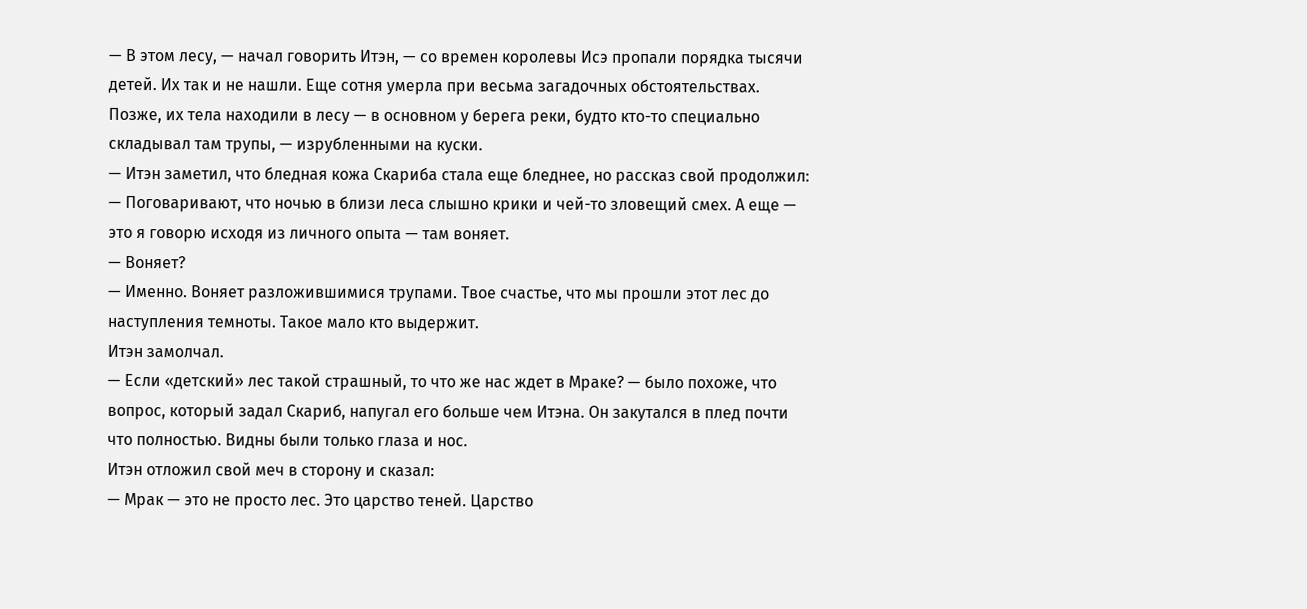— В этом лесу, — начал говорить Итэн, — со времен королевы Исэ пропали порядка тысячи детей. Их так и не нашли. Еще сотня умерла при весьма загадочных обстоятельствах. Позже, их тела находили в лесу — в основном у берега реки, будто кто-то специально складывал там трупы, — изрубленными на куски.
— Итэн заметил, что бледная кожа Скариба стала еще бледнее, но рассказ свой продолжил:
— Поговаривают, что ночью в близи леса слышно крики и чей-то зловещий смех. А еще — это я говорю исходя из личного опыта — там воняет.
— Воняет?
— Именно. Воняет разложившимися трупами. Твое счастье, что мы прошли этот лес до наступления темноты. Такое мало кто выдержит.
Итэн замолчал.
— Если «детский» лес такой страшный, то что же нас ждет в Мраке? — было похоже, что вопрос, который задал Скариб, напугал его больше чем Итэна. Он закутался в плед почти что полностью. Видны были только глаза и нос.
Итэн отложил свой меч в сторону и сказал:
— Мрак — это не просто лес. Это царство теней. Царство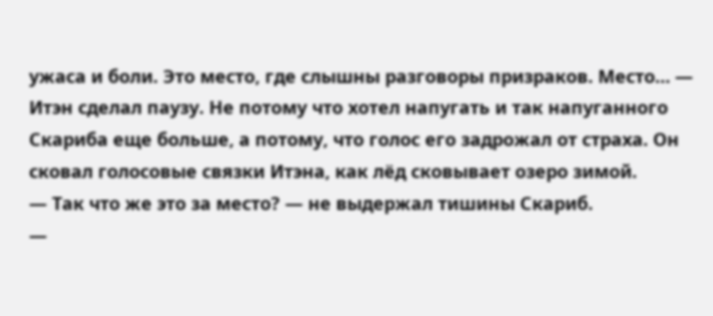ужаса и боли. Это место, где слышны разговоры призраков. Место… — Итэн сделал паузу. Не потому что хотел напугать и так напуганного Скариба еще больше, а потому, что голос его задрожал от страха. Он сковал голосовые связки Итэна, как лёд сковывает озеро зимой.
— Так что же это за место? — не выдержал тишины Скариб.
—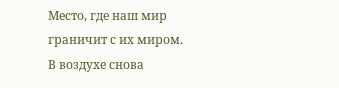Место, где наш мир граничит с их миром.
В воздухе снова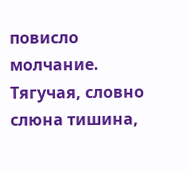повисло молчание. Тягучая, словно слюна тишина,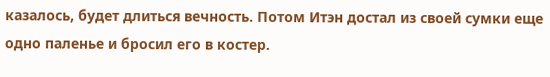казалось, будет длиться вечность. Потом Итэн достал из своей сумки еще одно паленье и бросил его в костер.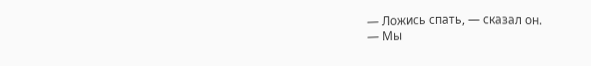— Ложись спать, — сказал он.
— Мы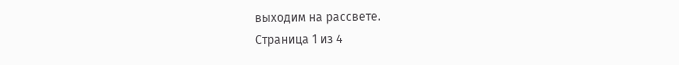выходим на рассвете.
Страница 1 из 4